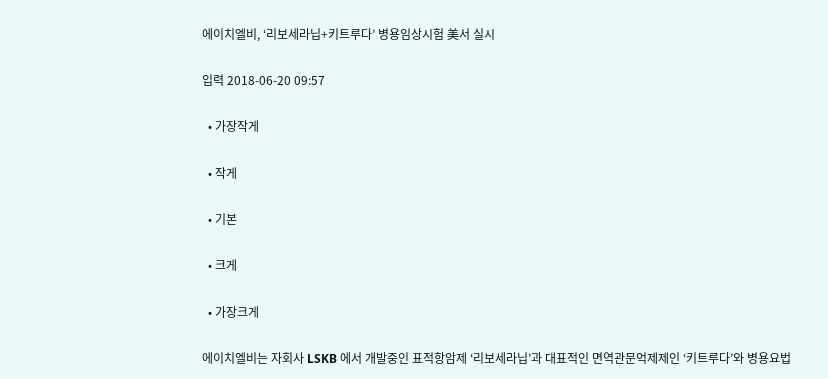에이치엘비, ‘리보세라닙+키트루다’ 병용임상시험 美서 실시

입력 2018-06-20 09:57

  • 가장작게

  • 작게

  • 기본

  • 크게

  • 가장크게

에이치엘비는 자회사 LSKB 에서 개발중인 표적항암제 ‘리보세라닙’과 대표적인 면역관문억제제인 ‘키트루다’와 병용요법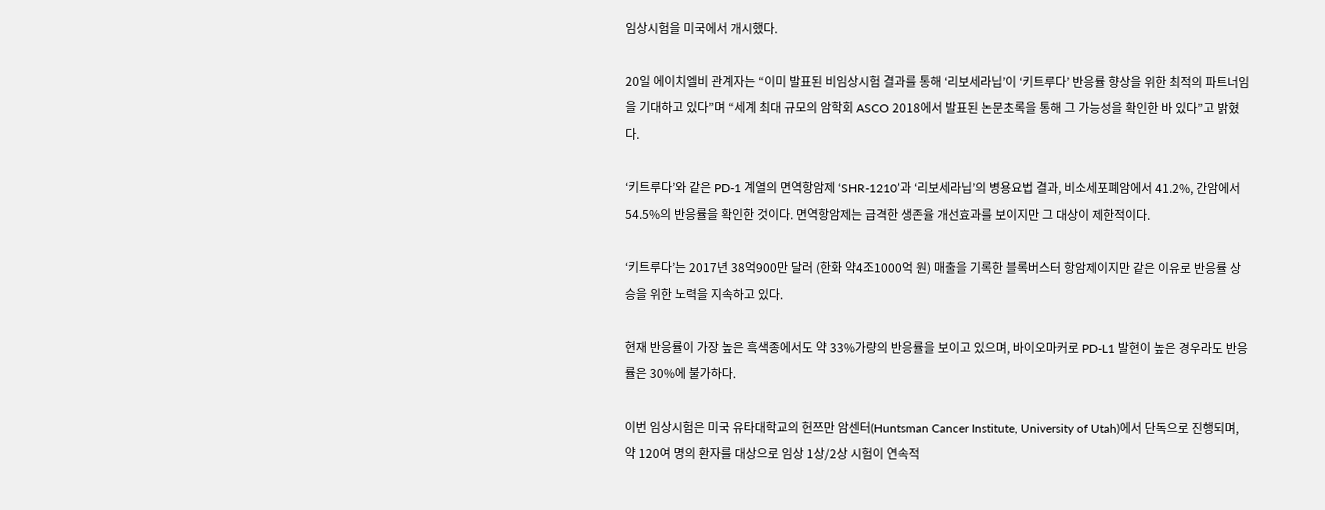임상시험을 미국에서 개시했다.

20일 에이치엘비 관계자는 “이미 발표된 비임상시험 결과를 통해 ‘리보세라닙’이 ‘키트루다’ 반응률 향상을 위한 최적의 파트너임을 기대하고 있다”며 “세계 최대 규모의 암학회 ASCO 2018에서 발표된 논문초록을 통해 그 가능성을 확인한 바 있다”고 밝혔다.

‘키트루다’와 같은 PD-1 계열의 면역항암제 ‘SHR-1210’과 ‘리보세라닙’의 병용요법 결과, 비소세포폐암에서 41.2%, 간암에서 54.5%의 반응률을 확인한 것이다. 면역항암제는 급격한 생존율 개선효과를 보이지만 그 대상이 제한적이다.

‘키트루다’는 2017년 38억900만 달러 (한화 약4조1000억 원) 매출을 기록한 블록버스터 항암제이지만 같은 이유로 반응률 상승을 위한 노력을 지속하고 있다.

현재 반응률이 가장 높은 흑색종에서도 약 33%가량의 반응률을 보이고 있으며, 바이오마커로 PD-L1 발현이 높은 경우라도 반응률은 30%에 불가하다.

이번 임상시험은 미국 유타대학교의 헌쯔만 암센터(Huntsman Cancer Institute, University of Utah)에서 단독으로 진행되며, 약 120여 명의 환자를 대상으로 임상 1상/2상 시험이 연속적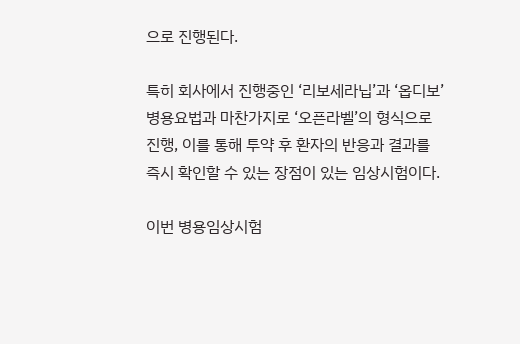으로 진행된다.

특히 회사에서 진행중인 ‘리보세라닙’과 ‘옵디보’ 병용요법과 마찬가지로 ‘오픈라벨’의 형식으로 진행, 이를 통해 투약 후 환자의 반응과 결과를 즉시 확인할 수 있는 장점이 있는 임상시험이다.

이번 병용임상시험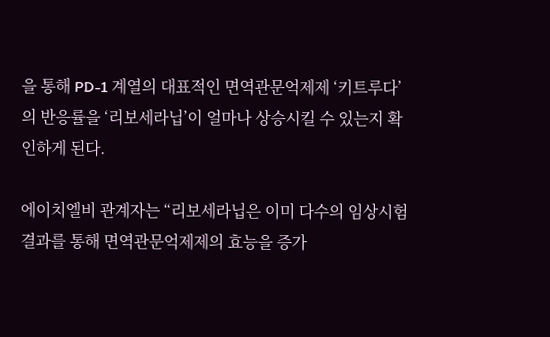을 통해 PD-1 계열의 대표적인 면역관문억제제 ‘키트루다’의 반응률을 ‘리보세라닙’이 얼마나 상승시킬 수 있는지 확인하게 된다.

에이치엘비 관계자는 “리보세라닙은 이미 다수의 임상시험 결과를 통해 면역관문억제제의 효능을 증가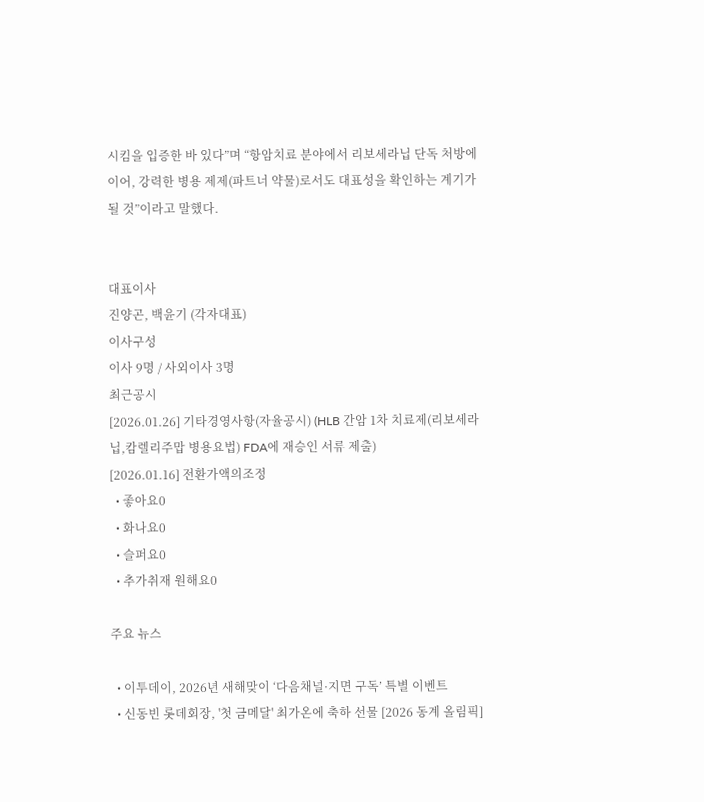시킴을 입증한 바 있다”며 “항암치료 분야에서 리보세라닙 단독 처방에 이어, 강력한 병용 제제(파트너 약물)로서도 대표성을 확인하는 계기가 될 것”이라고 말했다.


대표이사
진양곤, 백윤기 (각자대표)
이사구성
이사 9명 / 사외이사 3명
최근공시
[2026.01.26] 기타경영사항(자율공시) (HLB 간암 1차 치료제(리보세라닙,캄렐리주맙 병용요법) FDA에 재승인 서류 제출)
[2026.01.16] 전환가액의조정
  • 좋아요0
  • 화나요0
  • 슬퍼요0
  • 추가취재 원해요0

주요 뉴스

  • 이투데이, 2026년 새해맞이 ‘다음채널·지면 구독’ 특별 이벤트
  • 신동빈 롯데회장, '첫 금메달' 최가온에 축하 선물 [2026 동계 올림픽]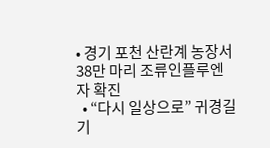• 경기 포천 산란계 농장서 38만 마리 조류인플루엔자 확진
  • “다시 일상으로” 귀경길 기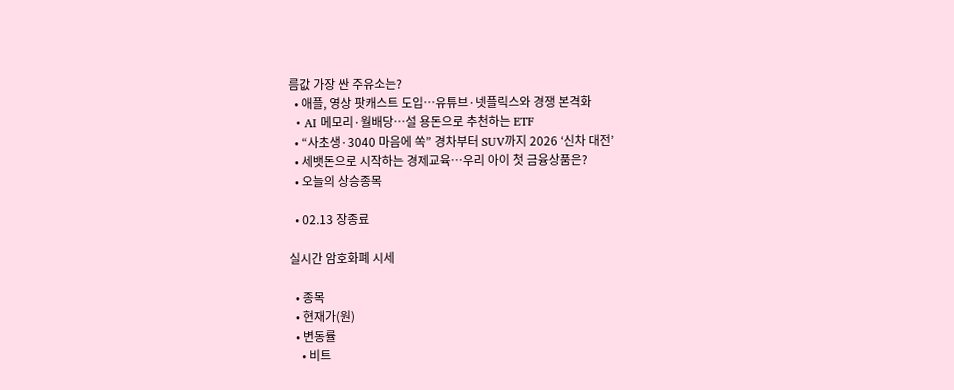름값 가장 싼 주유소는?
  • 애플, 영상 팟캐스트 도입…유튜브·넷플릭스와 경쟁 본격화
  • AI 메모리·월배당…설 용돈으로 추천하는 ETF
  • “사초생·3040 마음에 쏙” 경차부터 SUV까지 2026 ‘신차 대전’
  • 세뱃돈으로 시작하는 경제교육…우리 아이 첫 금융상품은?
  • 오늘의 상승종목

  • 02.13 장종료

실시간 암호화폐 시세

  • 종목
  • 현재가(원)
  • 변동률
    • 비트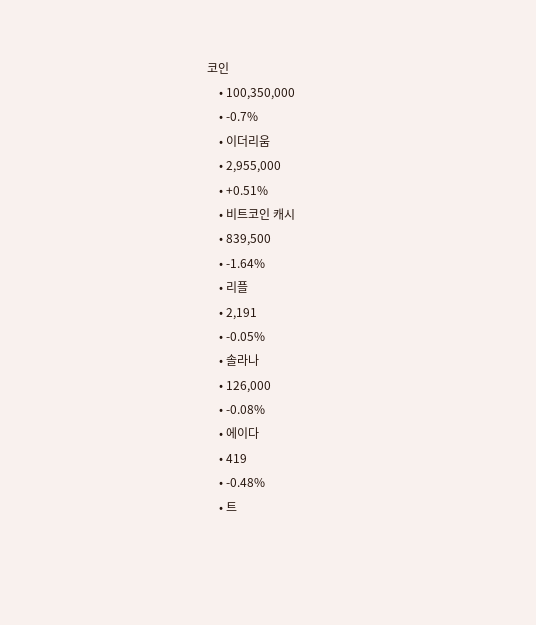코인
    • 100,350,000
    • -0.7%
    • 이더리움
    • 2,955,000
    • +0.51%
    • 비트코인 캐시
    • 839,500
    • -1.64%
    • 리플
    • 2,191
    • -0.05%
    • 솔라나
    • 126,000
    • -0.08%
    • 에이다
    • 419
    • -0.48%
    • 트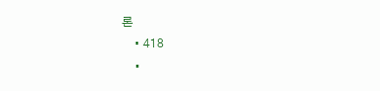론
    • 418
    •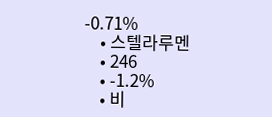-0.71%
    • 스텔라루멘
    • 246
    • -1.2%
    • 비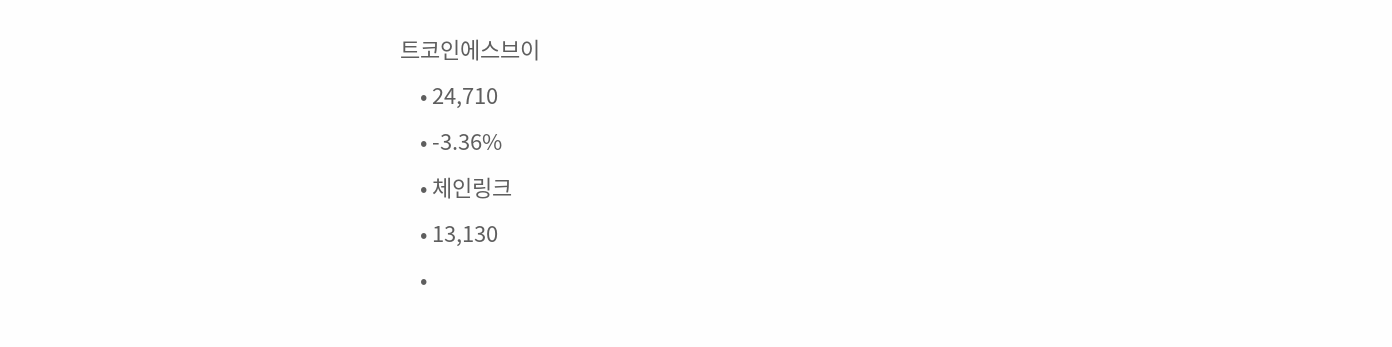트코인에스브이
    • 24,710
    • -3.36%
    • 체인링크
    • 13,130
    •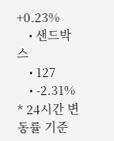+0.23%
    • 샌드박스
    • 127
    • -2.31%
* 24시간 변동률 기준